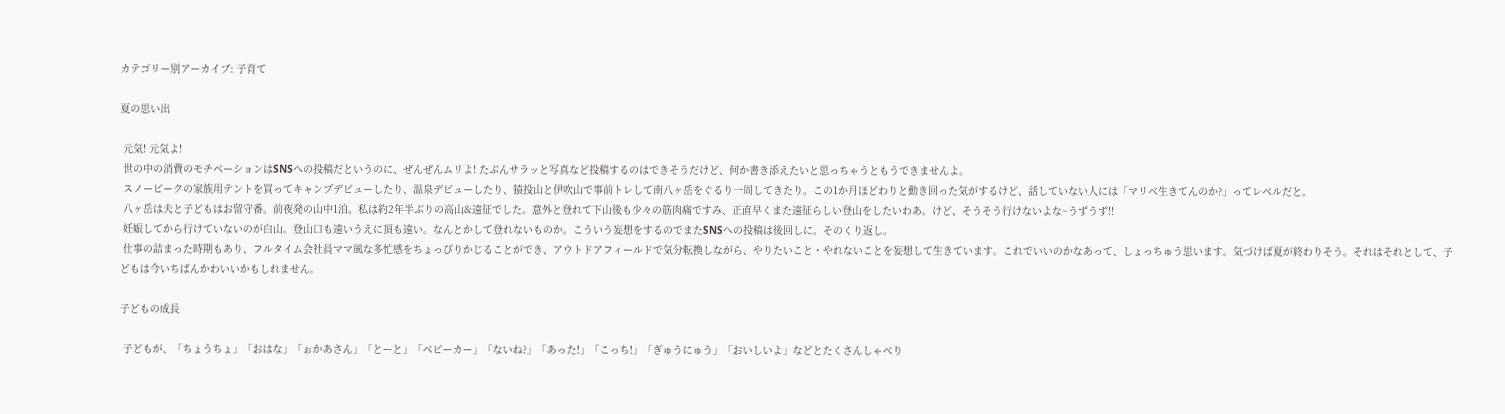カテゴリー別アーカイブ: 子育て

夏の思い出

 元気! 元気よ!
 世の中の消費のモチベーションはSNSへの投稿だというのに、ぜんぜんムリよ! たぶんサラッと写真など投稿するのはできそうだけど、何か書き添えたいと思っちゃうともうできませんよ。
 スノーピークの家族用テントを買ってキャンプデビューしたり、温泉デビューしたり、猿投山と伊吹山で事前トレして南八ヶ岳をぐるり一周してきたり。この1か月ほどわりと動き回った気がするけど、話していない人には「マリベ生きてんのか?」ってレベルだと。
 八ヶ岳は夫と子どもはお留守番。前夜発の山中1泊。私は約2年半ぶりの高山&遠征でした。意外と登れて下山後も少々の筋肉痛ですみ、正直早くまた遠征らしい登山をしたいわあ。けど、そうそう行けないよな~うずうず!!
 妊娠してから行けていないのが白山。登山口も遠いうえに頂も遠い。なんとかして登れないものか。こういう妄想をするのでまたSNSへの投稿は後回しに。そのくり返し。
 仕事の詰まった時期もあり、フルタイム会社員ママ風な多忙感をちょっぴりかじることができ、アウトドアフィールドで気分転換しながら、やりたいこと・やれないことを妄想して生きています。これでいいのかなあって、しょっちゅう思います。気づけば夏が終わりそう。それはそれとして、子どもは今いちばんかわいいかもしれません。

子どもの成長

 子どもが、「ちょうちょ」「おはな」「ぉかあさん」「とーと」「ベビーカー」「ないね?」「あった!」「こっち!」「ぎゅうにゅう」「おいしいよ」などとたくさんしゃべり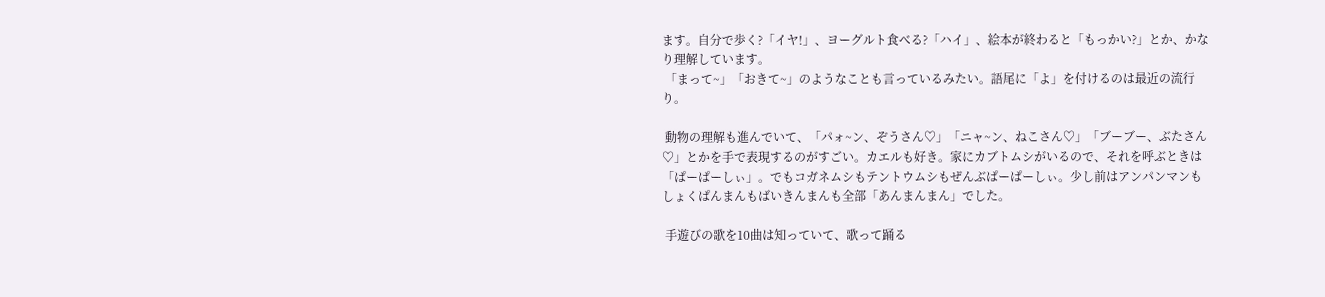ます。自分で歩く?「イヤ!」、ヨーグルト食べる?「ハイ」、絵本が終わると「もっかい?」とか、かなり理解しています。
 「まって~」「おきて~」のようなことも言っているみたい。語尾に「よ」を付けるのは最近の流行り。

 動物の理解も進んでいて、「パォ~ン、ぞうさん♡」「ニャ~ン、ねこさん♡」「ブーブー、ぶたさん♡」とかを手で表現するのがすごい。カエルも好き。家にカブトムシがいるので、それを呼ぶときは「ぱーぱーしぃ」。でもコガネムシもテントウムシもぜんぶぱーぱーしぃ。少し前はアンパンマンもしょくぱんまんもばいきんまんも全部「あんまんまん」でした。

 手遊びの歌を10曲は知っていて、歌って踊る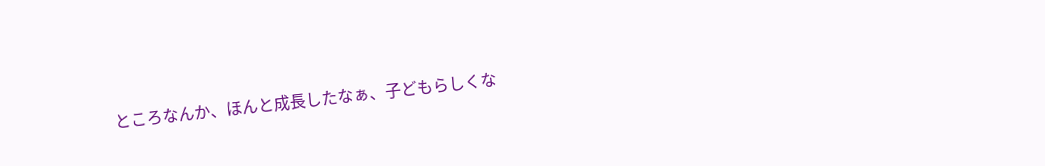ところなんか、ほんと成長したなぁ、子どもらしくな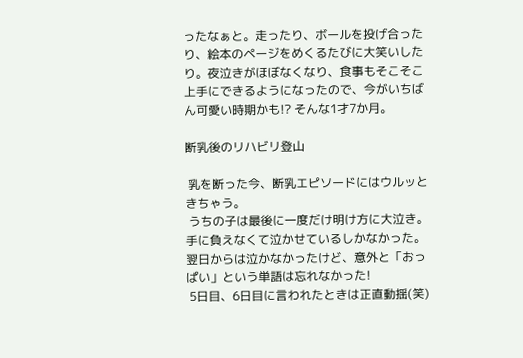ったなぁと。走ったり、ボールを投げ合ったり、絵本のページをめくるたびに大笑いしたり。夜泣きがほぼなくなり、食事もそこそこ上手にできるようになったので、今がいちばん可愛い時期かも!? そんな1才7か月。

断乳後のリハビリ登山

 乳を断った今、断乳エピソードにはウルッときちゃう。
 うちの子は最後に一度だけ明け方に大泣き。手に負えなくて泣かせているしかなかった。翌日からは泣かなかったけど、意外と「おっぱい」という単語は忘れなかった!
 5日目、6日目に言われたときは正直動揺(笑)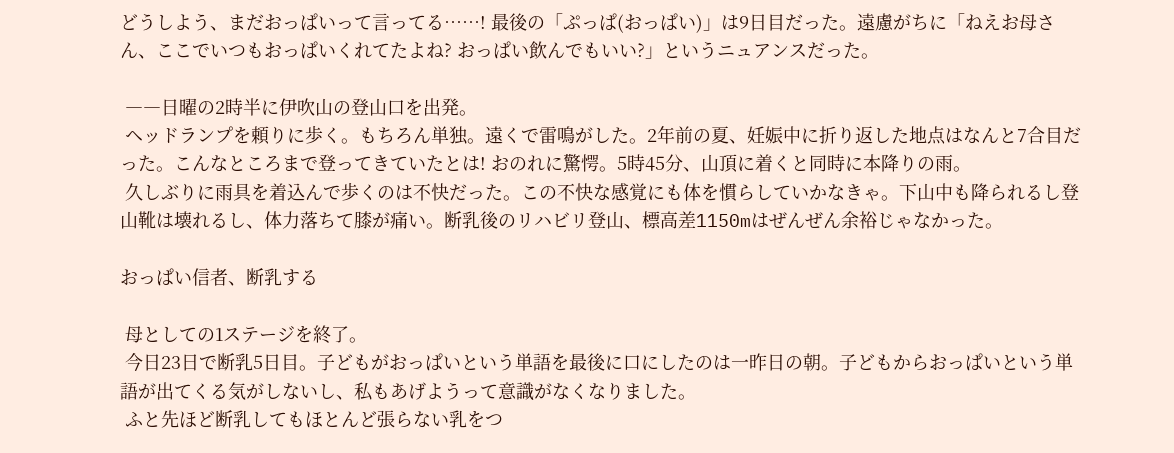どうしよう、まだおっぱいって言ってる……! 最後の「ぷっぱ(おっぱい)」は9日目だった。遠慮がちに「ねえお母さん、ここでいつもおっぱいくれてたよね? おっぱい飲んでもいい?」というニュアンスだった。

 ――日曜の2時半に伊吹山の登山口を出発。
 ヘッドランプを頼りに歩く。もちろん単独。遠くで雷鳴がした。2年前の夏、妊娠中に折り返した地点はなんと7合目だった。こんなところまで登ってきていたとは! おのれに驚愕。5時45分、山頂に着くと同時に本降りの雨。
 久しぶりに雨具を着込んで歩くのは不快だった。この不快な感覚にも体を慣らしていかなきゃ。下山中も降られるし登山靴は壊れるし、体力落ちて膝が痛い。断乳後のリハビリ登山、標高差1150mはぜんぜん余裕じゃなかった。

おっぱい信者、断乳する

 母としての1ステージを終了。
 今日23日で断乳5日目。子どもがおっぱいという単語を最後に口にしたのは一昨日の朝。子どもからおっぱいという単語が出てくる気がしないし、私もあげようって意識がなくなりました。
 ふと先ほど断乳してもほとんど張らない乳をつ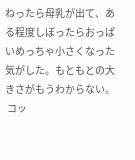ねったら母乳が出て、ある程度しぼったらおっぱいめっちゃ小さくなった気がした。もともとの大きさがもうわからない。
 コッ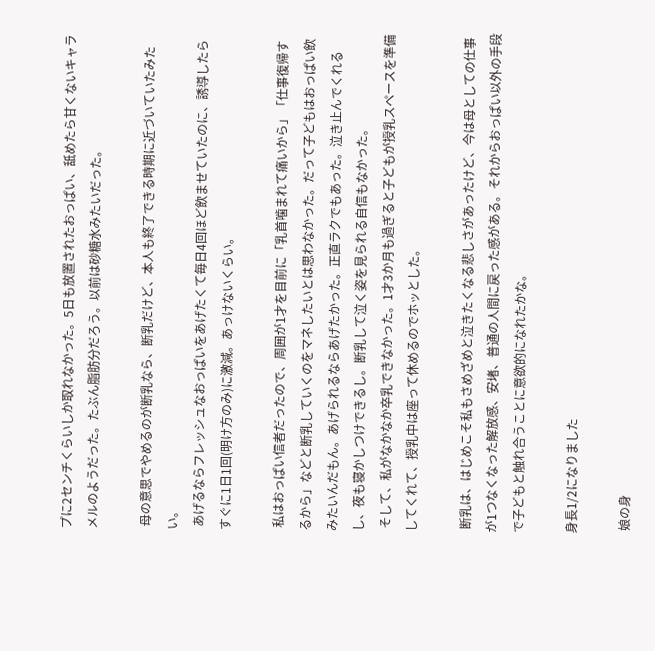プに2センチくらいしか取れなかった。5日も放置されたおっぱい、舐めたら甘くないキャラメルのようだった。たぶん脂肪分だろう。以前は砂糖水みたいだった。

 母の意思でやめるのが断乳なら、断乳だけど、本人も終了できる時期に近づいていたみたい。
 あげるならフレッシュなおっぱいをあげたくて毎日4回ほど飲ませていたのに、誘導したらすぐに1日1回(明け方のみ)に激減。あっけないくらい。

 私はおっぱい信者だったので、周囲が1才を目前に「乳首噛まれて痛いから」「仕事復帰するから」などと断乳していくのをマネしたいとは思わなかった。だって子どもはおっぱい飲みたいんだもん。あげられるならあげたかった。正直ラクでもあった。泣き止んでくれるし、夜も寝かしつけできるし。断乳して泣く姿を見られる自信もなかった。
 そして、私がなかなか卒乳できなかった。1才3か月も過ぎると子どもが授乳スペースを準備してくれて、授乳中は座って休めるのでホッとした。

 断乳は、はじめこそ私もさめざめと泣きたくなる悲しさがあったけど、今は母としての仕事が1つなくなった解放感、安堵、普通の人間に戻った感がある。それからおっぱい以外の手段で子どもと触れ合うことに意欲的になれたかな。

身長1/2になりました

 娘の身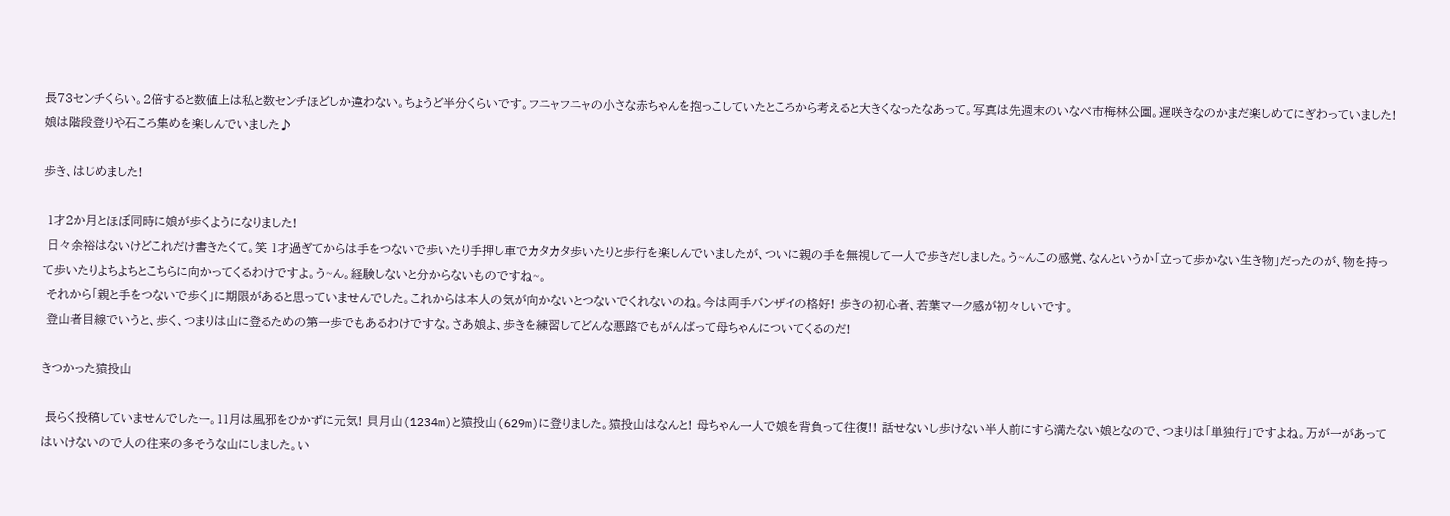長73センチくらい。2倍すると数値上は私と数センチほどしか違わない。ちょうど半分くらいです。フニャフニャの小さな赤ちゃんを抱っこしていたところから考えると大きくなったなあって。写真は先週末のいなべ市梅林公園。遅咲きなのかまだ楽しめてにぎわっていました! 娘は階段登りや石ころ集めを楽しんでいました♪

歩き、はじめました!

 1才2か月とほぼ同時に娘が歩くようになりました!
 日々余裕はないけどこれだけ書きたくて。笑 1才過ぎてからは手をつないで歩いたり手押し車でカタカタ歩いたりと歩行を楽しんでいましたが、ついに親の手を無視して一人で歩きだしました。う~んこの感覚、なんというか「立って歩かない生き物」だったのが、物を持って歩いたりよちよちとこちらに向かってくるわけですよ。う~ん。経験しないと分からないものですね~。
 それから「親と手をつないで歩く」に期限があると思っていませんでした。これからは本人の気が向かないとつないでくれないのね。今は両手バンザイの格好! 歩きの初心者、若葉マーク感が初々しいです。
 登山者目線でいうと、歩く、つまりは山に登るための第一歩でもあるわけですな。さあ娘よ、歩きを練習してどんな悪路でもがんばって母ちゃんについてくるのだ!

きつかった猿投山

 長らく投稿していませんでしたー。11月は風邪をひかずに元気! 貝月山(1234m)と猿投山(629m)に登りました。猿投山はなんと! 母ちゃん一人で娘を背負って往復!! 話せないし歩けない半人前にすら満たない娘となので、つまりは「単独行」ですよね。万が一があってはいけないので人の往来の多そうな山にしました。い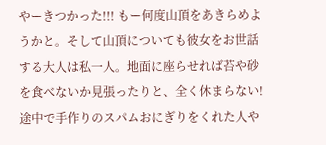やーきつかった!!! もー何度山頂をあきらめようかと。そして山頂についても彼女をお世話する大人は私一人。地面に座らせれば苔や砂を食べないか見張ったりと、全く休まらない! 途中で手作りのスパムおにぎりをくれた人や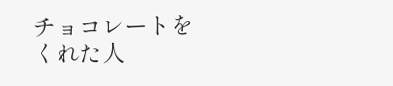チョコレートをくれた人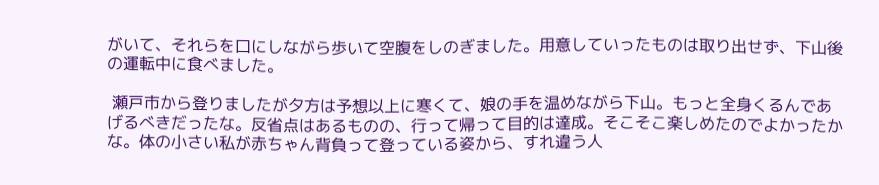がいて、それらを口にしながら歩いて空腹をしのぎました。用意していったものは取り出せず、下山後の運転中に食べました。

 瀬戸市から登りましたが夕方は予想以上に寒くて、娘の手を温めながら下山。もっと全身くるんであげるべきだったな。反省点はあるものの、行って帰って目的は達成。そこそこ楽しめたのでよかったかな。体の小さい私が赤ちゃん背負って登っている姿から、すれ違う人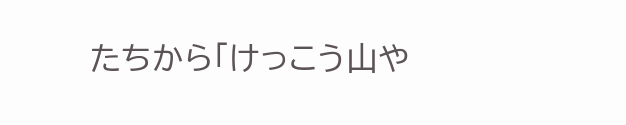たちから「けっこう山や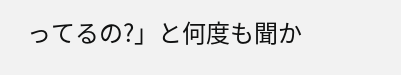ってるの?」と何度も聞か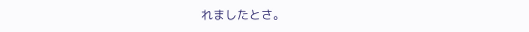れましたとさ。